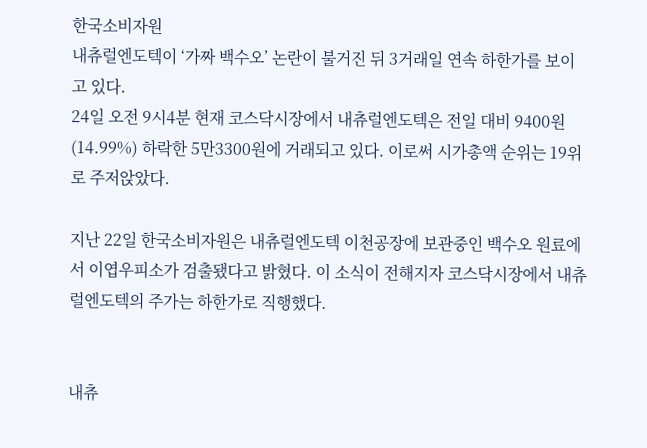한국소비자원
내츄럴엔도텍이 ‘가짜 백수오’ 논란이 불거진 뒤 3거래일 연속 하한가를 보이고 있다.
24일 오전 9시4분 현재 코스닥시장에서 내츄럴엔도텍은 전일 대비 9400원(14.99%) 하락한 5만3300원에 거래되고 있다. 이로써 시가총액 순위는 19위로 주저앉았다.

지난 22일 한국소비자원은 내츄럴엔도텍 이천공장에 보관중인 백수오 원료에서 이엽우피소가 검출됐다고 밝혔다. 이 소식이 전해지자 코스닥시장에서 내츄럴엔도텍의 주가는 하한가로 직행했다.


내츄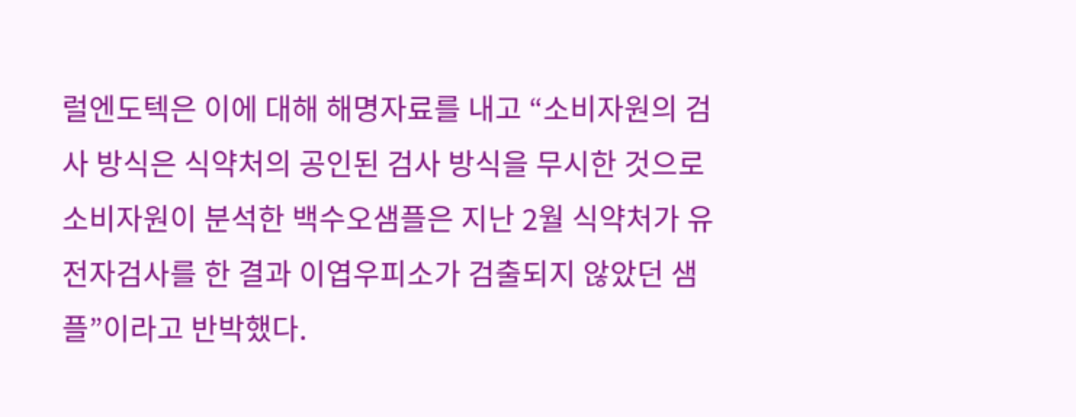럴엔도텍은 이에 대해 해명자료를 내고 “소비자원의 검사 방식은 식약처의 공인된 검사 방식을 무시한 것으로 소비자원이 분석한 백수오샘플은 지난 2월 식약처가 유전자검사를 한 결과 이엽우피소가 검출되지 않았던 샘플”이라고 반박했다.